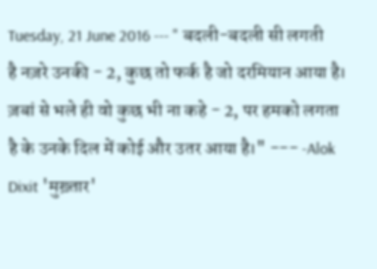Tuesday, 21 June 2016 --- " बदली-बदली सी लगती है नज़रे उनकी - 2, कुछ तो फर्क है जो दरमियान आया है। ज़बां से भले ही वो कुछ भी ना कहे - 2, पर हमको लगता है के उनके दिल में कोई और उतर आया है।" --- -Alok Dixit 'मुख़्तार'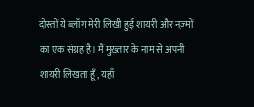दोस्तों ये ब्लॉग मेरी लिखी हुई शायरी और नज़्मों का एक संग्रह है। मैं मुख़्तार के नाम से अपनी शायरी लिखता हूँ, यहाँ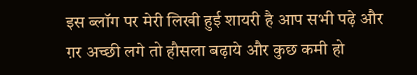इस ब्लॉग पर मेरी लिखी हुई शायरी है आप सभी पढ़े और ग़र अच्छी लगे तो हौसला बढ़ाये और कुछ कमी हो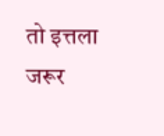तो इत्तला जरूर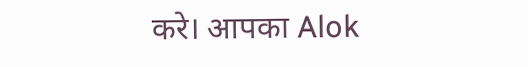करे। आपका Alok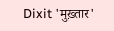Dixit 'मुख़्तार'